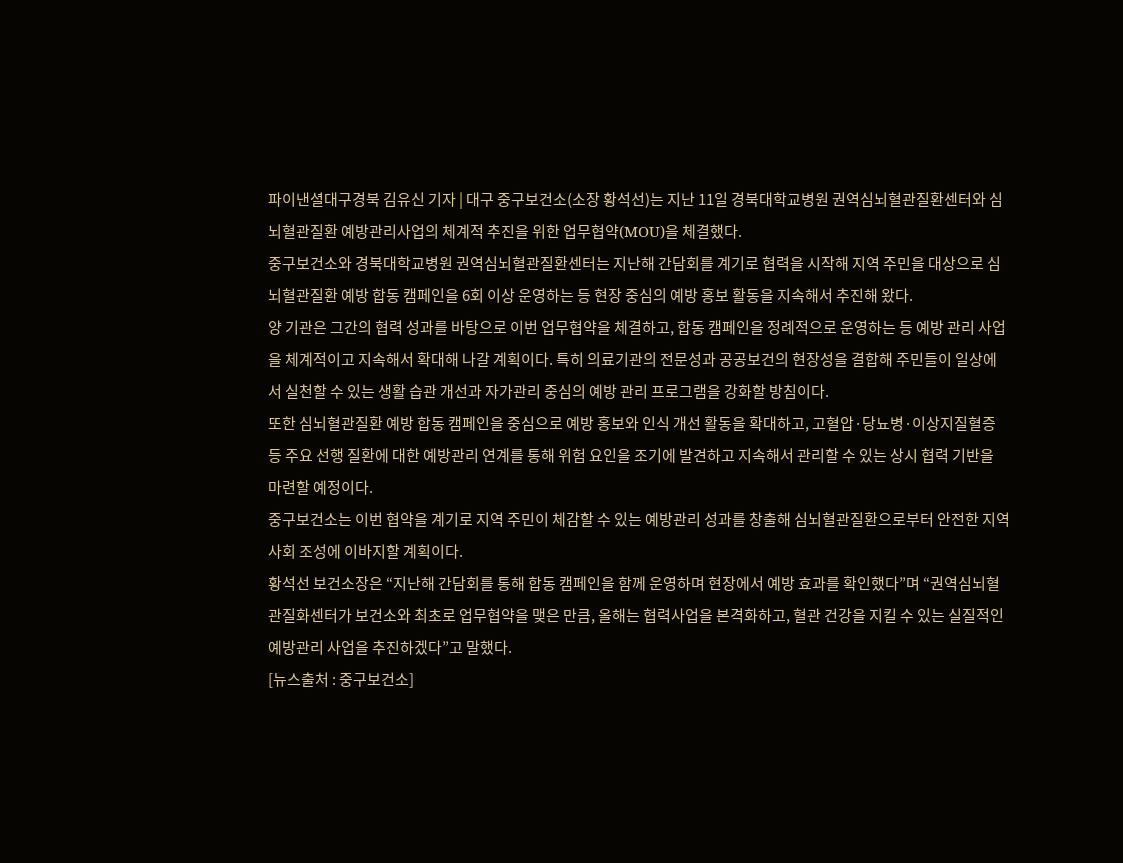파이낸셜대구경북 김유신 기자 | 대구 중구보건소(소장 황석선)는 지난 11일 경북대학교병원 권역심뇌혈관질환센터와 심뇌혈관질환 예방관리사업의 체계적 추진을 위한 업무협약(MOU)을 체결했다.
중구보건소와 경북대학교병원 권역심뇌혈관질환센터는 지난해 간담회를 계기로 협력을 시작해 지역 주민을 대상으로 심뇌혈관질환 예방 합동 캠페인을 6회 이상 운영하는 등 현장 중심의 예방 홍보 활동을 지속해서 추진해 왔다.
양 기관은 그간의 협력 성과를 바탕으로 이번 업무협약을 체결하고, 합동 캠페인을 정례적으로 운영하는 등 예방 관리 사업을 체계적이고 지속해서 확대해 나갈 계획이다. 특히 의료기관의 전문성과 공공보건의 현장성을 결합해 주민들이 일상에서 실천할 수 있는 생활 습관 개선과 자가관리 중심의 예방 관리 프로그램을 강화할 방침이다.
또한 심뇌혈관질환 예방 합동 캠페인을 중심으로 예방 홍보와 인식 개선 활동을 확대하고, 고혈압·당뇨병·이상지질혈증 등 주요 선행 질환에 대한 예방관리 연계를 통해 위험 요인을 조기에 발견하고 지속해서 관리할 수 있는 상시 협력 기반을 마련할 예정이다.
중구보건소는 이번 협약을 계기로 지역 주민이 체감할 수 있는 예방관리 성과를 창출해 심뇌혈관질환으로부터 안전한 지역사회 조성에 이바지할 계획이다.
황석선 보건소장은 “지난해 간담회를 통해 합동 캠페인을 함께 운영하며 현장에서 예방 효과를 확인했다”며 “권역심뇌혈관질화센터가 보건소와 최초로 업무협약을 맺은 만큼, 올해는 협력사업을 본격화하고, 혈관 건강을 지킬 수 있는 실질적인 예방관리 사업을 추진하겠다”고 말했다.
[뉴스출처 : 중구보건소]